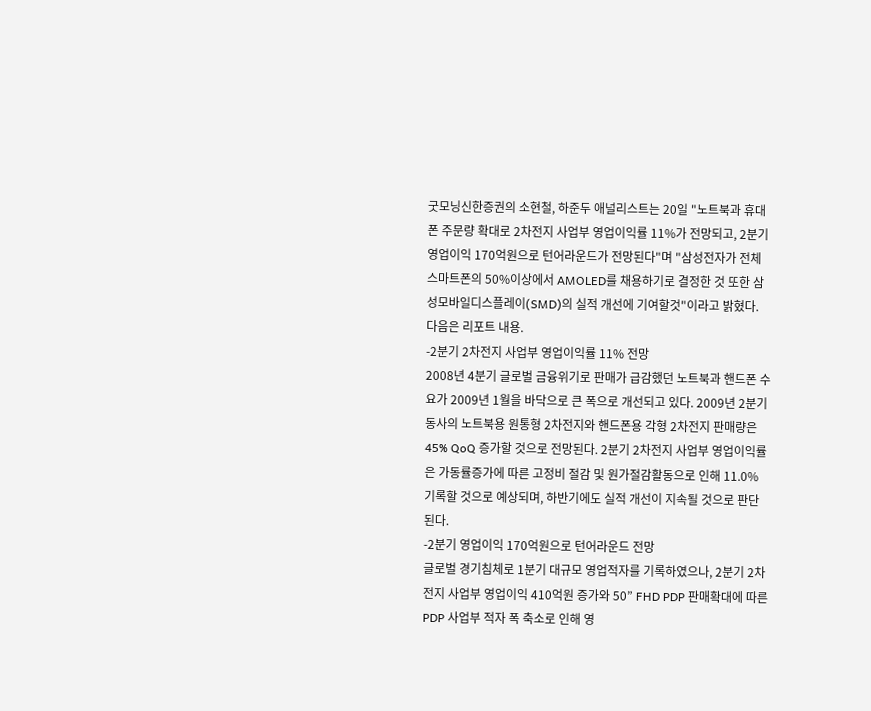굿모닝신한증권의 소현철, 하준두 애널리스트는 20일 "노트북과 휴대폰 주문량 확대로 2차전지 사업부 영업이익률 11%가 전망되고, 2분기 영업이익 170억원으로 턴어라운드가 전망된다"며 "삼성전자가 전체 스마트폰의 50%이상에서 AMOLED를 채용하기로 결정한 것 또한 삼성모바일디스플레이(SMD)의 실적 개선에 기여할것"이라고 밝혔다.
다음은 리포트 내용.
-2분기 2차전지 사업부 영업이익률 11% 전망
2008년 4분기 글로벌 금융위기로 판매가 급감했던 노트북과 핸드폰 수요가 2009년 1월을 바닥으로 큰 폭으로 개선되고 있다. 2009년 2분기 동사의 노트북용 원통형 2차전지와 핸드폰용 각형 2차전지 판매량은 45% QoQ 증가할 것으로 전망된다. 2분기 2차전지 사업부 영업이익률은 가동률증가에 따른 고정비 절감 및 원가절감활동으로 인해 11.0% 기록할 것으로 예상되며, 하반기에도 실적 개선이 지속될 것으로 판단된다.
-2분기 영업이익 170억원으로 턴어라운드 전망
글로벌 경기침체로 1분기 대규모 영업적자를 기록하였으나, 2분기 2차전지 사업부 영업이익 410억원 증가와 50” FHD PDP 판매확대에 따른 PDP 사업부 적자 폭 축소로 인해 영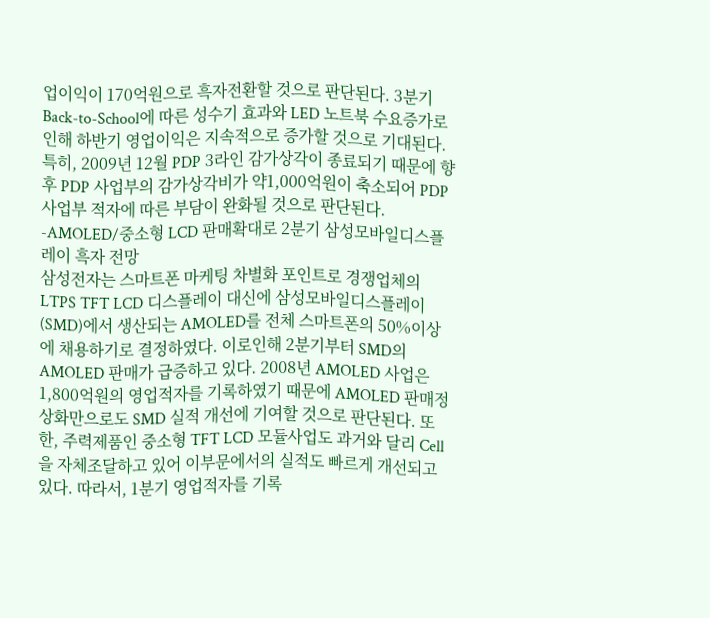업이익이 170억원으로 흑자전환할 것으로 판단된다. 3분기 Back-to-School에 따른 성수기 효과와 LED 노트북 수요증가로 인해 하반기 영업이익은 지속적으로 증가할 것으로 기대된다. 특히, 2009년 12월 PDP 3라인 감가상각이 종료되기 때문에 향후 PDP 사업부의 감가상각비가 약1,000억원이 축소되어 PDP 사업부 적자에 따른 부담이 완화될 것으로 판단된다.
-AMOLED/중소형 LCD 판매확대로 2분기 삼성모바일디스플레이 흑자 전망
삼성전자는 스마트폰 마케팅 차별화 포인트로 경쟁업체의 LTPS TFT LCD 디스플레이 대신에 삼성모바일디스플레이(SMD)에서 생산되는 AMOLED를 전체 스마트폰의 50%이상에 채용하기로 결정하였다. 이로인해 2분기부터 SMD의 AMOLED 판매가 급증하고 있다. 2008년 AMOLED 사업은 1,800억원의 영업적자를 기록하였기 때문에 AMOLED 판매정상화만으로도 SMD 실적 개선에 기여할 것으로 판단된다. 또한, 주력제품인 중소형 TFT LCD 모듈사업도 과거와 달리 Cell을 자체조달하고 있어 이부문에서의 실적도 빠르게 개선되고 있다. 따라서, 1분기 영업적자를 기록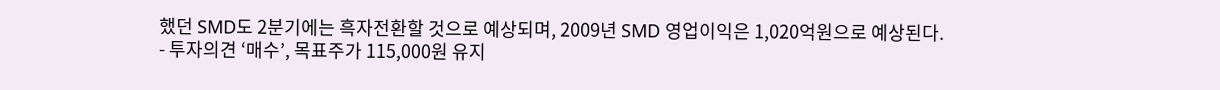했던 SMD도 2분기에는 흑자전환할 것으로 예상되며, 2009년 SMD 영업이익은 1,020억원으로 예상된다.
- 투자의견 ‘매수’, 목표주가 115,000원 유지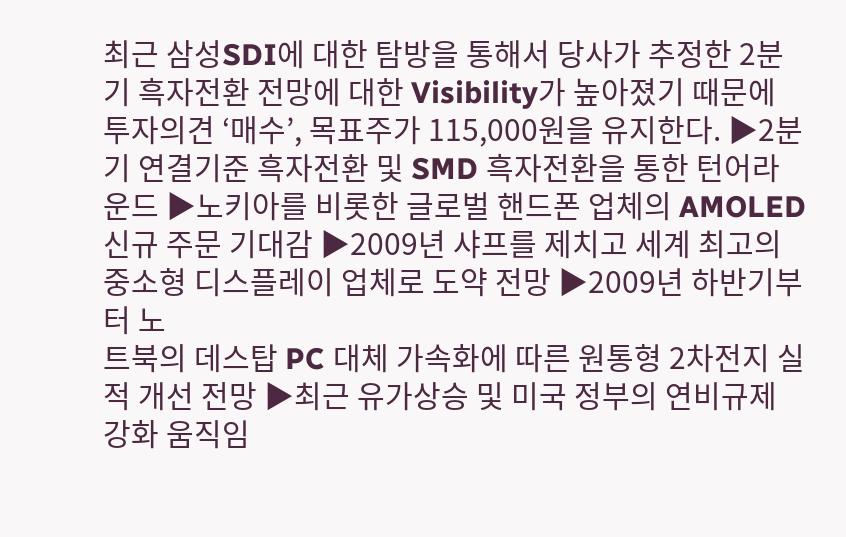최근 삼성SDI에 대한 탐방을 통해서 당사가 추정한 2분기 흑자전환 전망에 대한 Visibility가 높아졌기 때문에 투자의견 ‘매수’, 목표주가 115,000원을 유지한다. ▶2분기 연결기준 흑자전환 및 SMD 흑자전환을 통한 턴어라운드 ▶노키아를 비롯한 글로벌 핸드폰 업체의 AMOLED 신규 주문 기대감 ▶2009년 샤프를 제치고 세계 최고의 중소형 디스플레이 업체로 도약 전망 ▶2009년 하반기부터 노
트북의 데스탑 PC 대체 가속화에 따른 원통형 2차전지 실적 개선 전망 ▶최근 유가상승 및 미국 정부의 연비규제 강화 움직임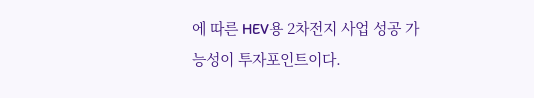에 따른 HEV용 2차전지 사업 성공 가능성이 투자포인트이다.